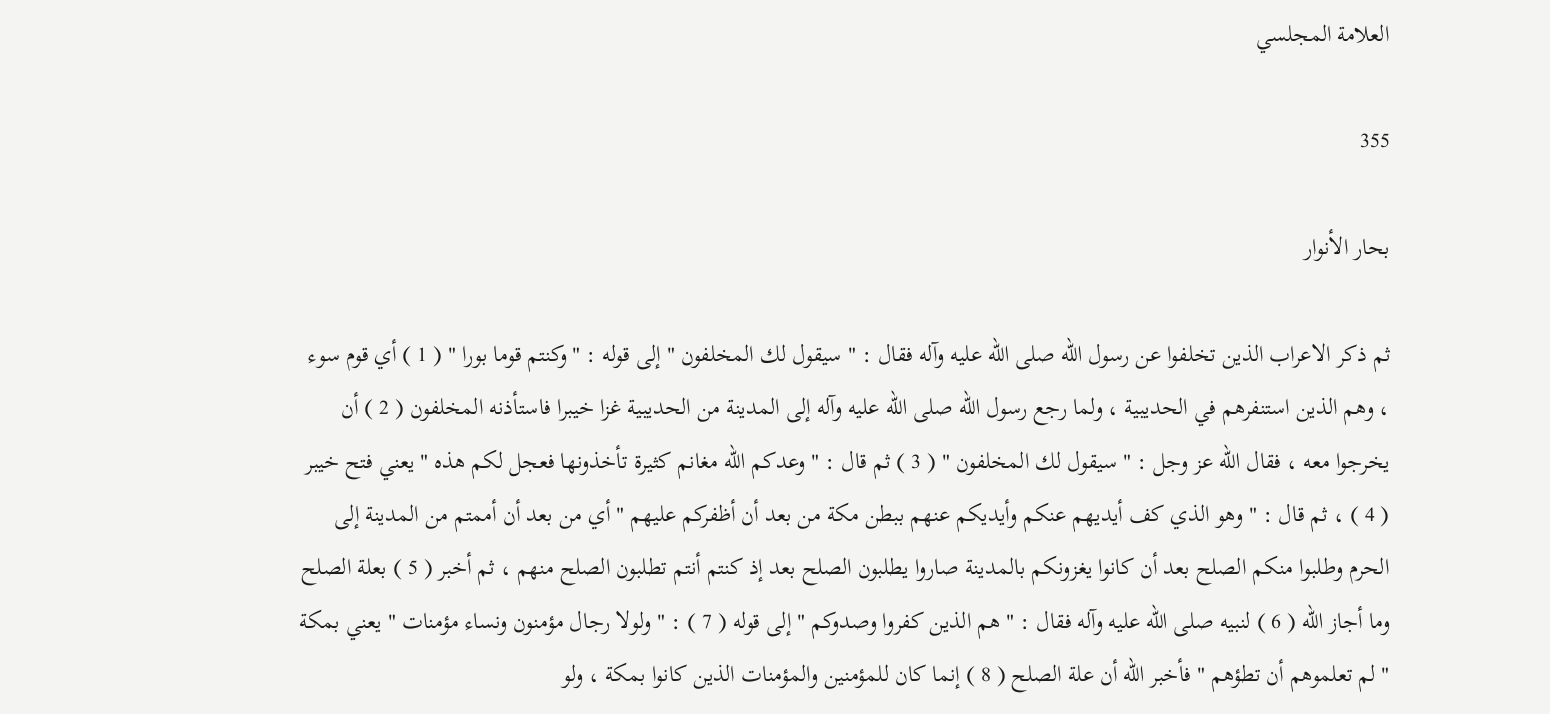العلامة المجلسي

355

بحار الأنوار

ثم ذكر الاعراب الذين تخلفوا عن رسول الله صلى الله عليه وآله فقال : " سيقول لك المخلفون " إلى قوله : " وكنتم قوما بورا " ( 1 ) أي قوم سوء ، وهم الذين استنفرهم في الحديبية ، ولما رجع رسول الله صلى الله عليه وآله إلى المدينة من الحديبية غزا خيبرا فاستأذنه المخلفون ( 2 ) أن يخرجوا معه ، فقال الله عز وجل : " سيقول لك المخلفون " ( 3 ) ثم قال : " وعدكم الله مغانم كثيرة تأخذونها فعجل لكم هذه " يعني فتح خيبر ( 4 ) ، ثم قال : " وهو الذي كف أيديهم عنكم وأيديكم عنهم ببطن مكة من بعد أن أظفركم عليهم " أي من بعد أن أممتم من المدينة إلى الحرم وطلبوا منكم الصلح بعد أن كانوا يغزونكم بالمدينة صاروا يطلبون الصلح بعد إذ كنتم أنتم تطلبون الصلح منهم ، ثم أخبر ( 5 ) بعلة الصلح وما أجاز الله ( 6 ) لنبيه صلى الله عليه وآله فقال : " هم الذين كفروا وصدوكم " إلى قوله ( 7 ) : " ولولا رجال مؤمنون ونساء مؤمنات " يعني بمكة " لم تعلموهم أن تطؤهم " فأخبر الله أن علة الصلح ( 8 ) إنما كان للمؤمنين والمؤمنات الذين كانوا بمكة ، ولو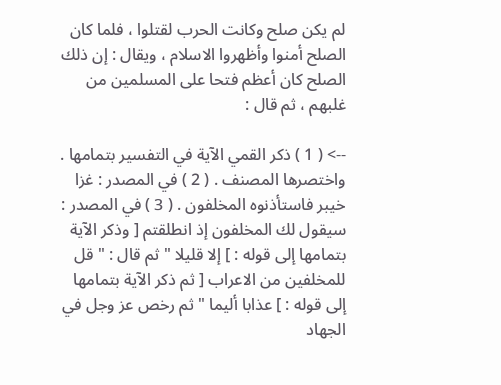لم يكن صلح وكانت الحرب لقتلوا ، فلما كان الصلح أمنوا وأظهروا الاسلام ، ويقال : إن ذلك الصلح كان أعظم فتحا على المسلمين من غلبهم ، ثم قال :

--> ( 1 ) ذكر القمي الآية في التفسير بتمامها . واختصرها المصنف . ( 2 ) في المصدر : غزا خيبر فاستأذنوه المخلفون . ( 3 ) في المصدر : سيقول لك المخلفون إذ انطلقتم [ وذكر الآية بتمامها إلى قوله : ] إلا قليلا " ثم قال : " قل للمخلفين من الاعراب [ ثم ذكر الآية بتمامها إلى قوله : ] عذابا أليما " ثم رخص عز وجل في الجهاد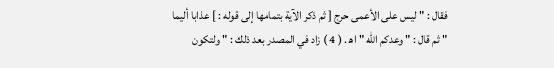فقال : " ليس على الأعمى حرج [ ثم ذكر الآية بتمامها إلى قوله : ] عذابا أليما " ثم قال : " وعدكم الله " اه‍ . ( 4 ) زاد في المصدر بعد ذلك : " ولتكون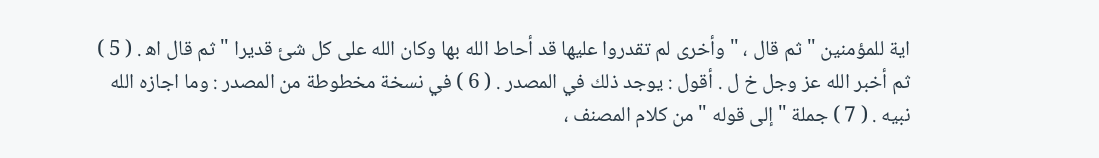اية للمؤمنين " ثم قال ، " وأخرى لم تقدروا عليها قد أحاط الله بها وكان الله على كل شئ قديرا " ثم قال اه‍ . ( 5 ) ثم أخبر الله عز وجل خ ل . أقول : يوجد ذلك في المصدر . ( 6 ) في نسخة مخطوطة من المصدر : وما اجازه الله نبيه . ( 7 ) جملة " إلى قوله " من كلام المصنف ،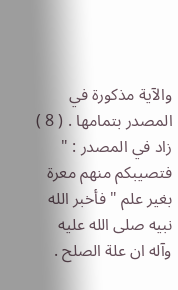والآية مذكورة في المصدر بتمامها . ( 8 ) زاد في المصدر : " فتصيبكم منهم معرة بغير علم " فأخبر الله نبيه صلى الله عليه وآله ان علة الصلح .